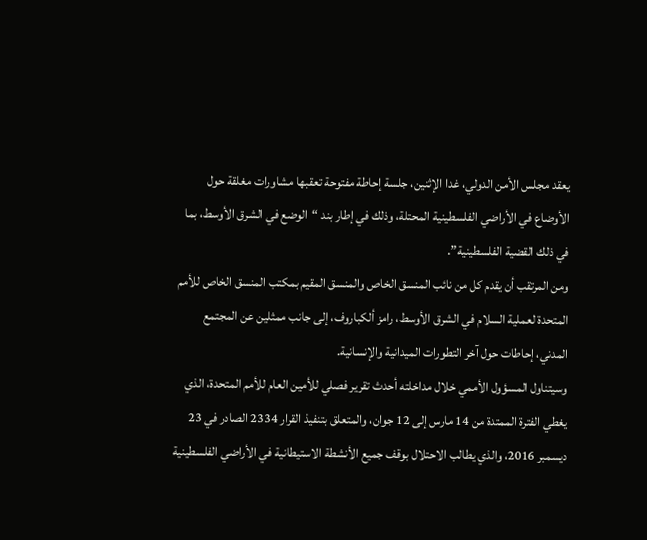يعقد مجلس الأمن الدولي، غدا الإثنين، جلسة إحاطة مفتوحة تعقبها مشاورات مغلقة حول الأوضاع في الأراضي الفلسطينية المحتلة، وذلك في إطار بند “الوضع في الشرق الأوسط، بما في ذلك القضية الفلسطينية”.
ومن المرتقب أن يقدم كل من نائب المنسق الخاص والمنسق المقيم بمكتب المنسق الخاص للأمم المتحدة لعملية السلام في الشرق الأوسط، رامز ألكباروف، إلى جانب ممثلين عن المجتمع المدني، إحاطات حول آخر التطورات الميدانية والإنسانية.
وسيتناول المسؤول الأممي خلال مداخلته أحدث تقرير فصلي للأمين العام للأمم المتحدة، الذي يغطي الفترة الممتدة من 14 مارس إلى 12 جوان، والمتعلق بتنفيذ القرار 2334 الصادر في 23 ديسمبر 2016، والذي يطالب الاحتلال بوقف جميع الأنشطة الاستيطانية في الأراضي الفلسطينية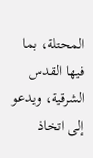المحتلة، بما فيها القدس الشرقية، ويدعو إلى اتخاذ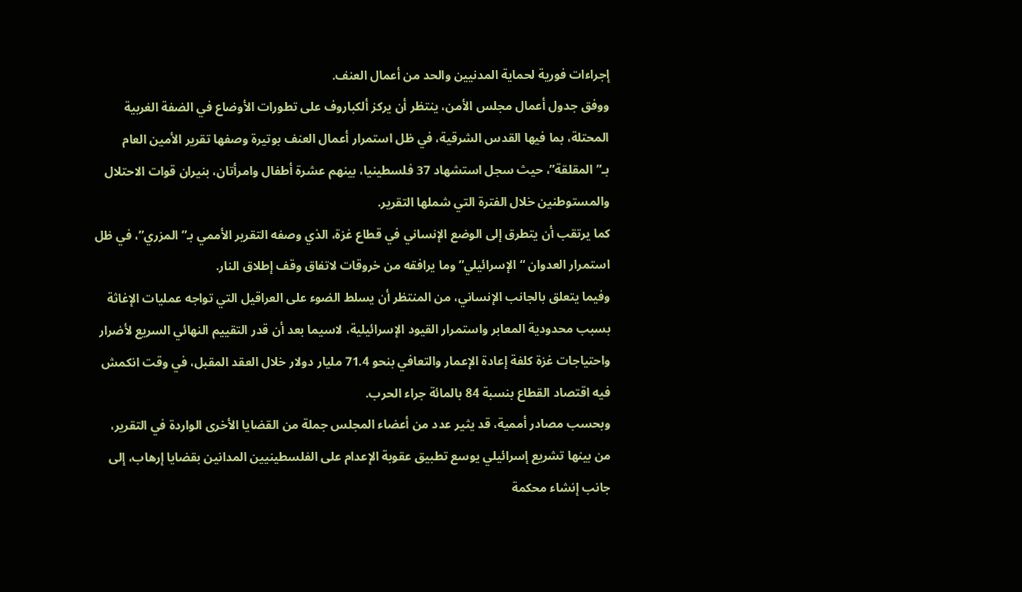إجراءات فورية لحماية المدنيين والحد من أعمال العنف.
ووفق جدول أعمال مجلس الأمن، ينتظر أن يركز ألكباروف على تطورات الأوضاع في الضفة الغربية المحتلة، بما فيها القدس الشرقية، في ظل استمرار أعمال العنف بوتيرة وصفها تقرير الأمين العام بـ”المقلقة”، حيث سجل استشهاد 37 فلسطينيا، بينهم عشرة أطفال وامرأتان، بنيران قوات الاحتلال والمستوطنين خلال الفترة التي شملها التقرير.
كما يرتقب أن يتطرق إلى الوضع الإنساني في قطاع غزة، الذي وصفه التقرير الأممي بـ”المزري”، في ظل استمرار العدوان “الإسرائيلي” وما يرافقه من خروقات لاتفاق وقف إطلاق النار.
وفيما يتعلق بالجانب الإنساني، من المنتظر أن يسلط الضوء على العراقيل التي تواجه عمليات الإغاثة بسبب محدودية المعابر واستمرار القيود الإسرائيلية، لاسيما بعد أن قدر التقييم النهائي السريع لأضرار واحتياجات غزة كلفة إعادة الإعمار والتعافي بنحو 71.4 مليار دولار خلال العقد المقبل، في وقت انكمش فيه اقتصاد القطاع بنسبة 84 بالمائة جراء الحرب.
وبحسب مصادر أممية، قد يثير عدد من أعضاء المجلس جملة من القضايا الأخرى الواردة في التقرير، من بينها تشريع إسرائيلي يوسع تطبيق عقوبة الإعدام على الفلسطينيين المدانين بقضايا إرهاب، إلى جانب إنشاء محكمة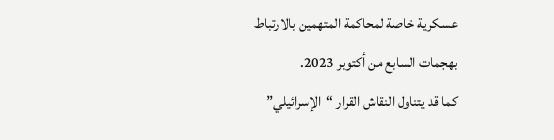عسكرية خاصة لمحاكمة المتهمين بالارتباط بهجمات السابع من أكتوبر 2023.
كما قد يتناول النقاش القرار “الإسرائيلي”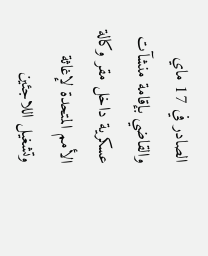الصادر في 17 ماي والقاضي بإقامة منشآت عسكرية داخل مقر وكالة الأمم المتحدة لإغاثة وتشغيل اللاجئين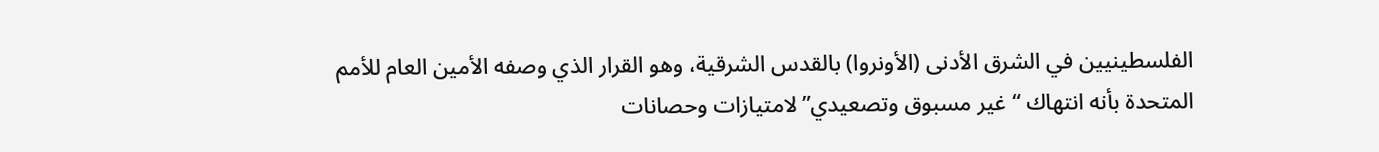الفلسطينيين في الشرق الأدنى (الأونروا) بالقدس الشرقية، وهو القرار الذي وصفه الأمين العام للأمم المتحدة بأنه انتهاك “غير مسبوق وتصعيدي” لامتيازات وحصانات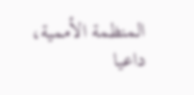المنظمة الأممية، داعيا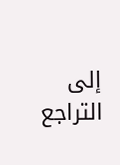إلى التراجع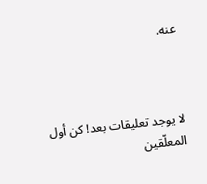عنه.



لا يوجد تعليقات بعد! كن أول المعلّقين